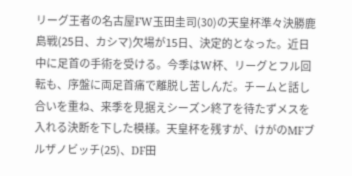リーグ王者の名古屋FW玉田圭司(30)の天皇杯準々決勝鹿島戦(25日、カシマ)欠場が15日、決定的となった。近日中に足首の手術を受ける。今季はW杯、リーグとフル回転も、序盤に両足首痛で離脱し苦しんだ。チームと話し合いを重ね、来季を見据えシーズン終了を待たずメスを入れる決断を下した模様。天皇杯を残すが、けがのMFブルザノビッチ(25)、DF田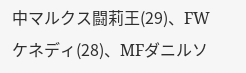中マルクス闘莉王(29)、FWケネディ(28)、MFダニルソ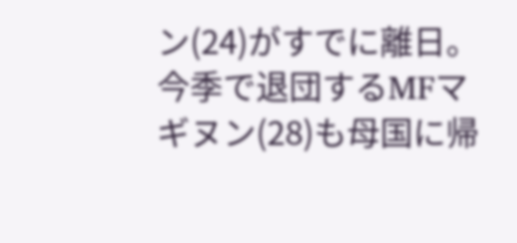ン(24)がすでに離日。今季で退団するMFマギヌン(28)も母国に帰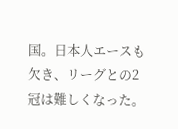国。日本人エースも欠き、リーグとの2冠は難しくなった。